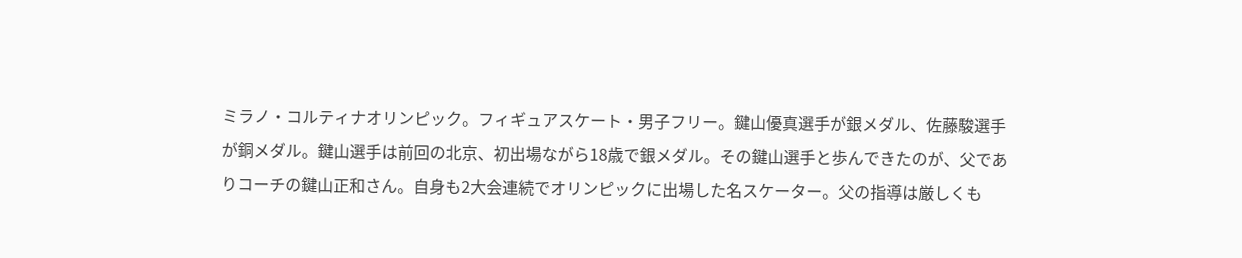ミラノ・コルティナオリンピック。フィギュアスケート・男子フリー。鍵山優真選手が銀メダル、佐藤駿選手が銅メダル。鍵山選手は前回の北京、初出場ながら18歳で銀メダル。その鍵山選手と歩んできたのが、父でありコーチの鍵山正和さん。自身も2大会連続でオリンピックに出場した名スケーター。父の指導は厳しくも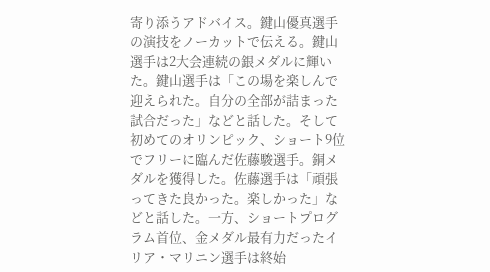寄り添うアドバイス。鍵山優真選手の演技をノーカットで伝える。鍵山選手は2大会連続の銀メダルに輝いた。鍵山選手は「この場を楽しんで迎えられた。自分の全部が詰まった試合だった」などと話した。そして初めてのオリンピック、ショート9位でフリーに臨んだ佐藤駿選手。銅メダルを獲得した。佐藤選手は「頑張ってきた良かった。楽しかった」などと話した。一方、ショートプログラム首位、金メダル最有力だったイリア・マリニン選手は終始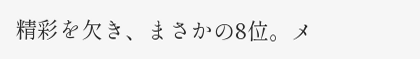精彩を欠き、まさかの8位。メ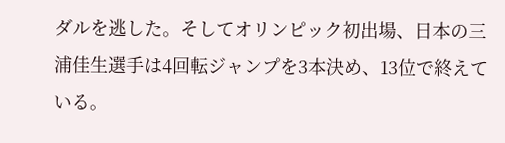ダルを逃した。そしてオリンピック初出場、日本の三浦佳生選手は4回転ジャンプを3本決め、13位で終えている。